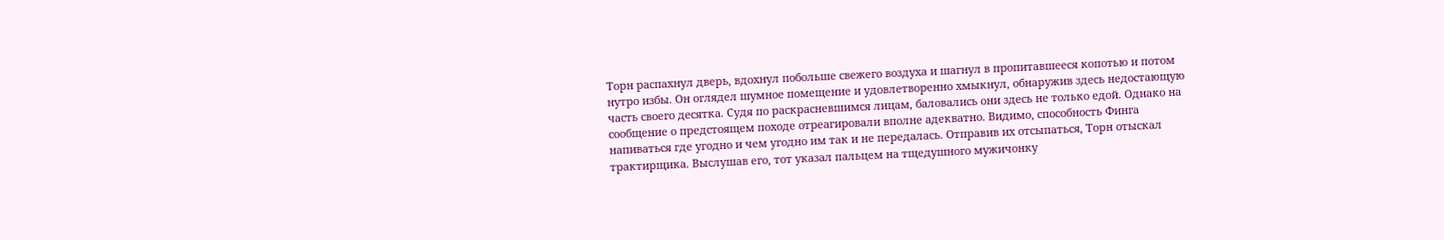Торн распахнул дверь, вдохнул побольше свежего воздуха и шагнул в пропитавшееся копотью и потом нутро избы. Он оглядел шумное помещение и удовлетворенно хмыкнул, обнаружив здесь недостающую часть своего десятка. Судя по раскрасневшимся лицам, баловались они здесь не только едой. Однако на сообщение о предстоящем походе отреагировали вполне адекватно. Видимо, способность Финга напиваться где угодно и чем угодно им так и не передалась. Отправив их отсыпаться, Торн отыскал трактирщика. Выслушав его, тот указал пальцем на тщедушного мужичонку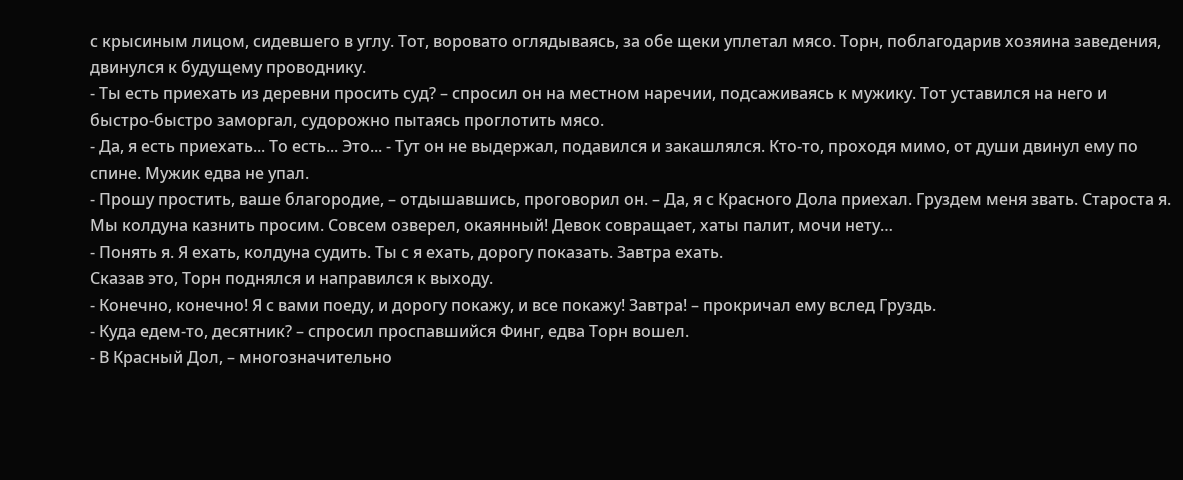с крысиным лицом, сидевшего в углу. Тот, воровато оглядываясь, за обе щеки уплетал мясо. Торн, поблагодарив хозяина заведения, двинулся к будущему проводнику.
- Ты есть приехать из деревни просить суд? – спросил он на местном наречии, подсаживаясь к мужику. Тот уставился на него и быстро-быстро заморгал, судорожно пытаясь проглотить мясо.
- Да, я есть приехать... То есть... Это... - Тут он не выдержал, подавился и закашлялся. Кто-то, проходя мимо, от души двинул ему по спине. Мужик едва не упал.
- Прошу простить, ваше благородие, – отдышавшись, проговорил он. – Да, я с Красного Дола приехал. Груздем меня звать. Староста я. Мы колдуна казнить просим. Совсем озверел, окаянный! Девок совращает, хаты палит, мочи нету…
- Понять я. Я ехать, колдуна судить. Ты с я ехать, дорогу показать. Завтра ехать.
Сказав это, Торн поднялся и направился к выходу.
- Конечно, конечно! Я с вами поеду, и дорогу покажу, и все покажу! Завтра! – прокричал ему вслед Груздь.
- Куда едем-то, десятник? – спросил проспавшийся Финг, едва Торн вошел.
- В Красный Дол, – многозначительно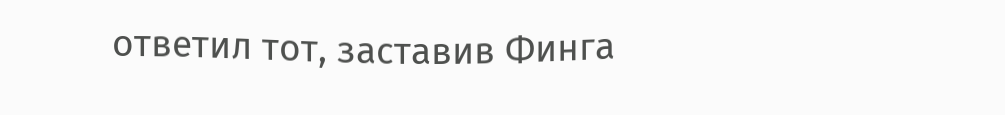ответил тот, заставив Финга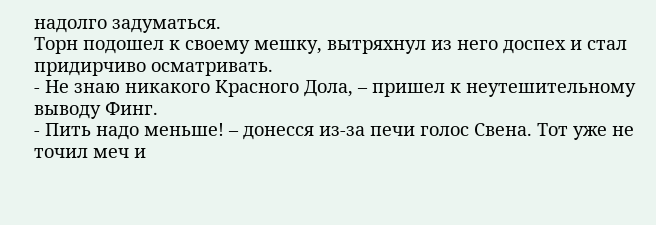надолго задуматься.
Торн подошел к своему мешку, вытряхнул из него доспех и стал придирчиво осматривать.
- Не знаю никакого Красного Дола, – пришел к неутешительному выводу Финг.
- Пить надо меньше! – донесся из-за печи голос Свена. Тот уже не точил меч и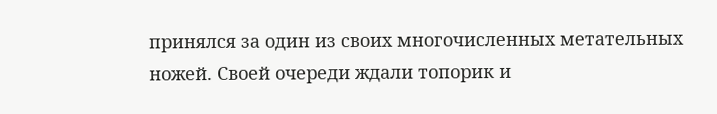принялся за один из своих многочисленных метательных ножей. Своей очереди ждали топорик и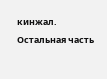кинжал. Остальная часть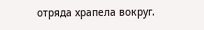отряда храпела вокруг.